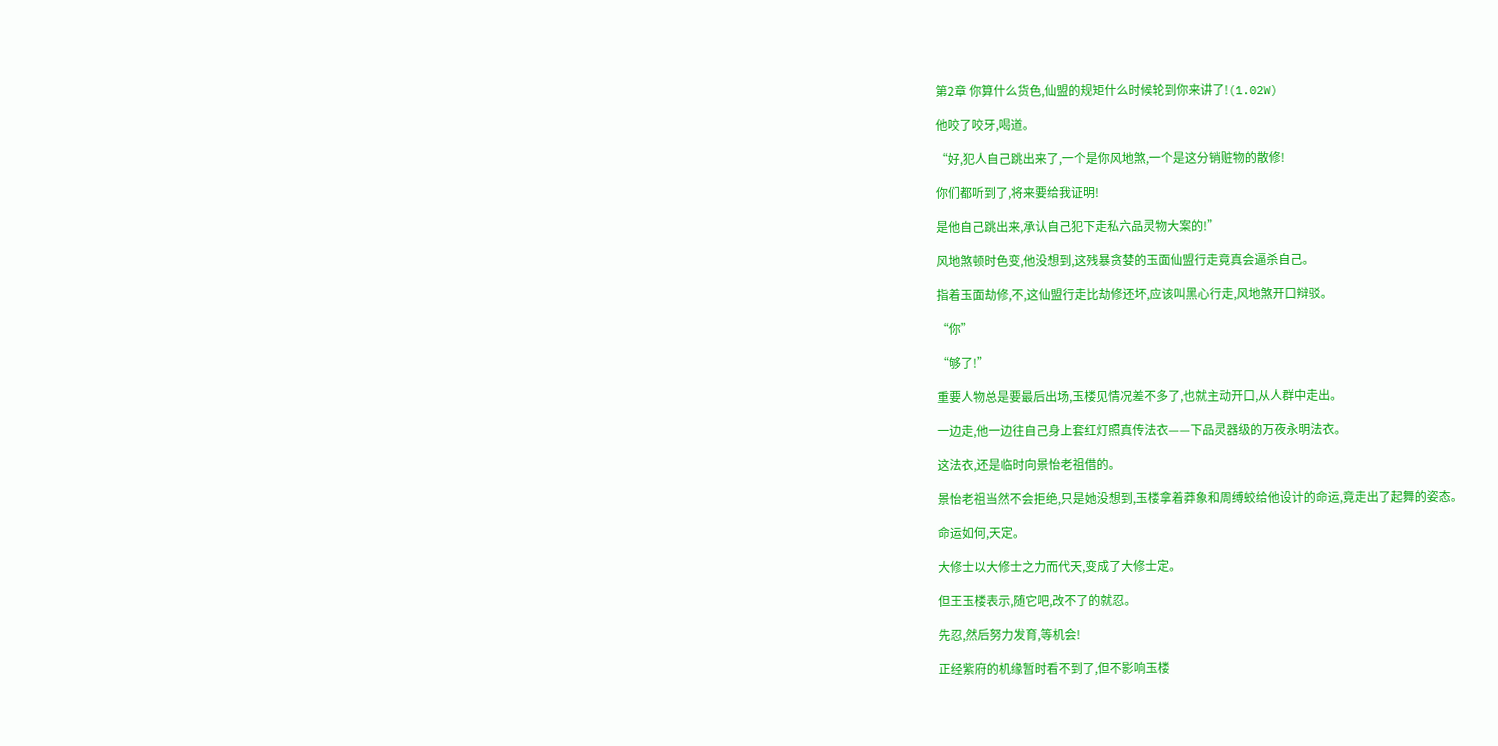第2章 你算什么货色,仙盟的规矩什么时候轮到你来讲了!(1.02W)

他咬了咬牙,喝道。

“好,犯人自己跳出来了,一个是你风地煞,一个是这分销赃物的散修!

你们都听到了,将来要给我证明!

是他自己跳出来,承认自己犯下走私六品灵物大案的!”

风地煞顿时色变,他没想到,这残暴贪婪的玉面仙盟行走竟真会逼杀自己。

指着玉面劫修,不,这仙盟行走比劫修还坏,应该叫黑心行走,风地煞开口辩驳。

“你”

“够了!”

重要人物总是要最后出场,玉楼见情况差不多了,也就主动开口,从人群中走出。

一边走,他一边往自己身上套红灯照真传法衣——下品灵器级的万夜永明法衣。

这法衣,还是临时向景怡老祖借的。

景怡老祖当然不会拒绝,只是她没想到,玉楼拿着莽象和周缚蛟给他设计的命运,竟走出了起舞的姿态。

命运如何,天定。

大修士以大修士之力而代天,变成了大修士定。

但王玉楼表示,随它吧,改不了的就忍。

先忍,然后努力发育,等机会!

正经紫府的机缘暂时看不到了,但不影响玉楼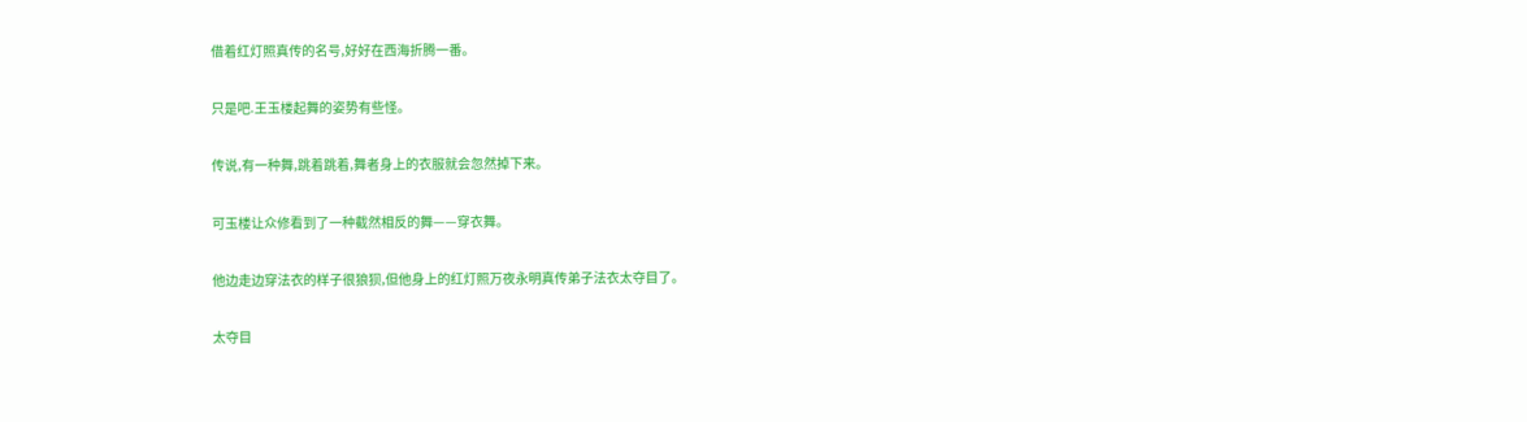借着红灯照真传的名号,好好在西海折腾一番。

只是吧.王玉楼起舞的姿势有些怪。

传说,有一种舞,跳着跳着,舞者身上的衣服就会忽然掉下来。

可玉楼让众修看到了一种截然相反的舞——穿衣舞。

他边走边穿法衣的样子很狼狈,但他身上的红灯照万夜永明真传弟子法衣太夺目了。

太夺目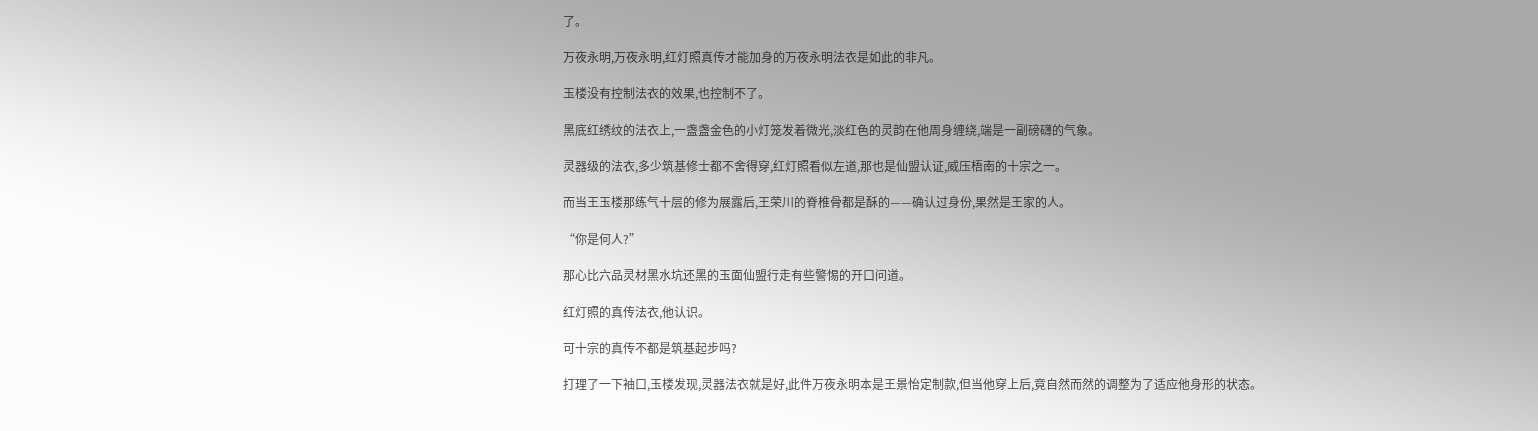了。

万夜永明,万夜永明,红灯照真传才能加身的万夜永明法衣是如此的非凡。

玉楼没有控制法衣的效果,也控制不了。

黑底红绣纹的法衣上,一盏盏金色的小灯笼发着微光,淡红色的灵韵在他周身缠绕,端是一副磅礴的气象。

灵器级的法衣,多少筑基修士都不舍得穿,红灯照看似左道,那也是仙盟认证,威压梧南的十宗之一。

而当王玉楼那练气十层的修为展露后,王荣川的脊椎骨都是酥的——确认过身份,果然是王家的人。

“你是何人?”

那心比六品灵材黑水坑还黑的玉面仙盟行走有些警惕的开口问道。

红灯照的真传法衣,他认识。

可十宗的真传不都是筑基起步吗?

打理了一下袖口,玉楼发现,灵器法衣就是好,此件万夜永明本是王景怡定制款,但当他穿上后,竟自然而然的调整为了适应他身形的状态。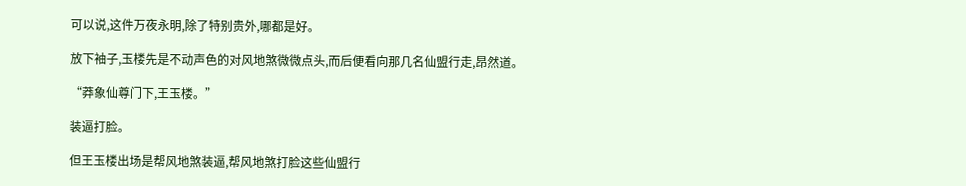可以说,这件万夜永明,除了特别贵外,哪都是好。

放下袖子,玉楼先是不动声色的对风地煞微微点头,而后便看向那几名仙盟行走,昂然道。

“莽象仙尊门下,王玉楼。”

装逼打脸。

但王玉楼出场是帮风地煞装逼,帮风地煞打脸这些仙盟行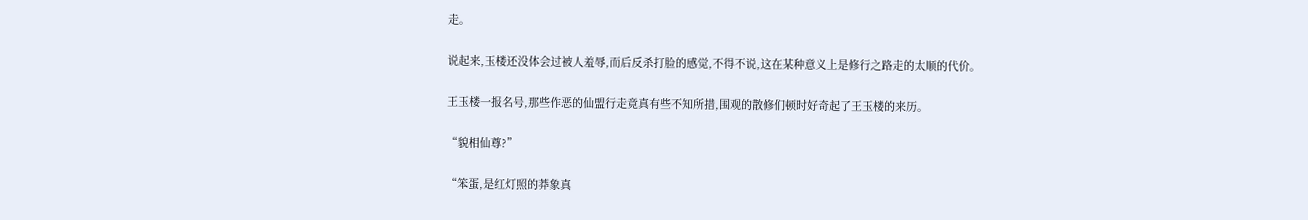走。

说起来,玉楼还没体会过被人羞辱,而后反杀打脸的感觉,不得不说,这在某种意义上是修行之路走的太顺的代价。

王玉楼一报名号,那些作恶的仙盟行走竟真有些不知所措,围观的散修们顿时好奇起了王玉楼的来历。

“貌相仙尊?”

“笨蛋,是红灯照的莽象真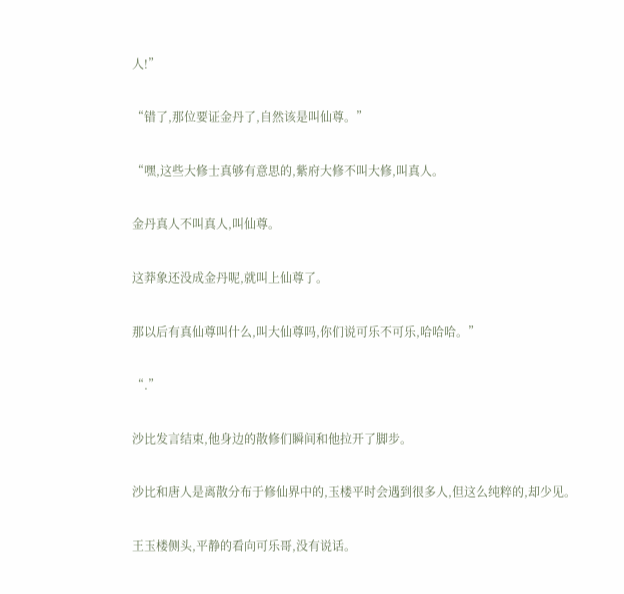人!”

“错了,那位要证金丹了,自然该是叫仙尊。”

“嘿,这些大修士真够有意思的,紫府大修不叫大修,叫真人。

金丹真人不叫真人,叫仙尊。

这莽象还没成金丹呢,就叫上仙尊了。

那以后有真仙尊叫什么,叫大仙尊吗,你们说可乐不可乐,哈哈哈。”

“.”

沙比发言结束,他身边的散修们瞬间和他拉开了脚步。

沙比和唐人是离散分布于修仙界中的,玉楼平时会遇到很多人,但这么纯粹的,却少见。

王玉楼侧头,平静的看向可乐哥,没有说话。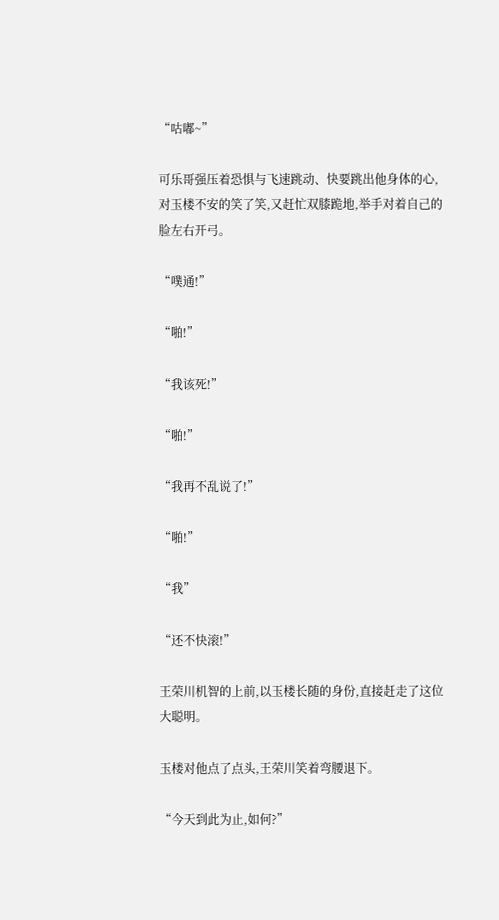“咕嘟~”

可乐哥强压着恐惧与飞速跳动、快要跳出他身体的心,对玉楼不安的笑了笑,又赶忙双膝跪地,举手对着自己的脸左右开弓。

“噗通!”

“啪!”

“我该死!”

“啪!”

“我再不乱说了!”

“啪!”

“我”

“还不快滚!”

王荣川机智的上前,以玉楼长随的身份,直接赶走了这位大聪明。

玉楼对他点了点头,王荣川笑着弯腰退下。

“今天到此为止,如何?”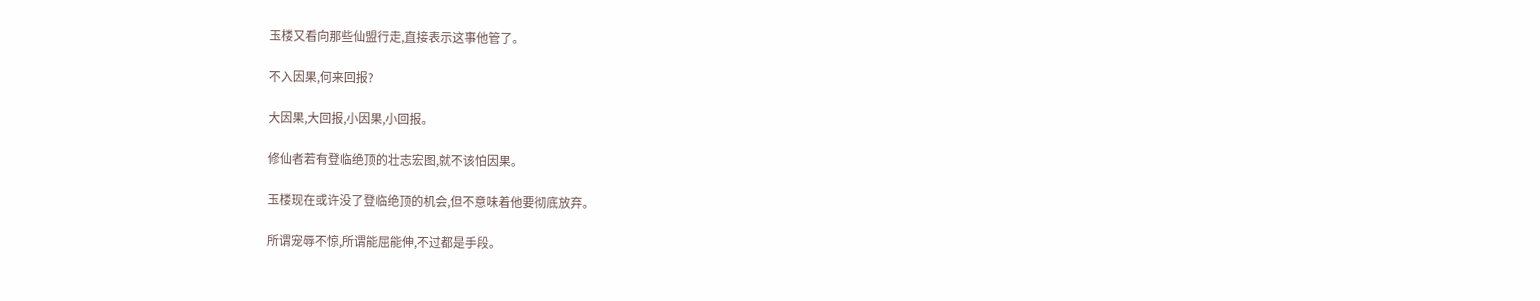玉楼又看向那些仙盟行走,直接表示这事他管了。

不入因果,何来回报?

大因果,大回报,小因果,小回报。

修仙者若有登临绝顶的壮志宏图,就不该怕因果。

玉楼现在或许没了登临绝顶的机会,但不意味着他要彻底放弃。

所谓宠辱不惊,所谓能屈能伸,不过都是手段。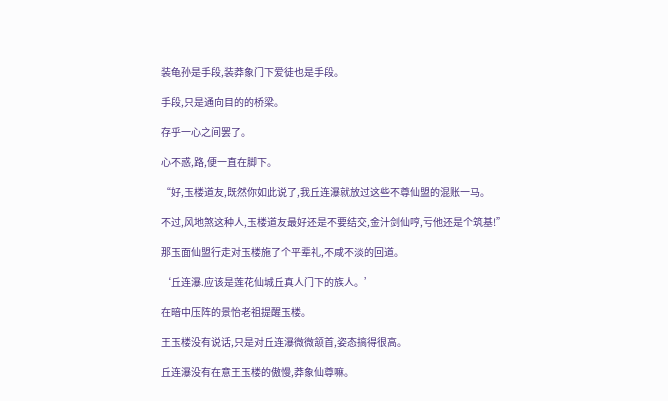装龟孙是手段,装莽象门下爱徒也是手段。

手段,只是通向目的的桥梁。

存乎一心之间罢了。

心不惑,路,便一直在脚下。

“好,玉楼道友,既然你如此说了,我丘连瀑就放过这些不尊仙盟的混账一马。

不过,风地煞这种人,玉楼道友最好还是不要结交,金汁剑仙哼,亏他还是个筑基!”

那玉面仙盟行走对玉楼施了个平辈礼,不咸不淡的回道。

‘丘连瀑.应该是莲花仙城丘真人门下的族人。’

在暗中压阵的景怡老祖提醒玉楼。

王玉楼没有说话,只是对丘连瀑微微颔首,姿态搞得很高。

丘连瀑没有在意王玉楼的傲慢,莽象仙尊嘛。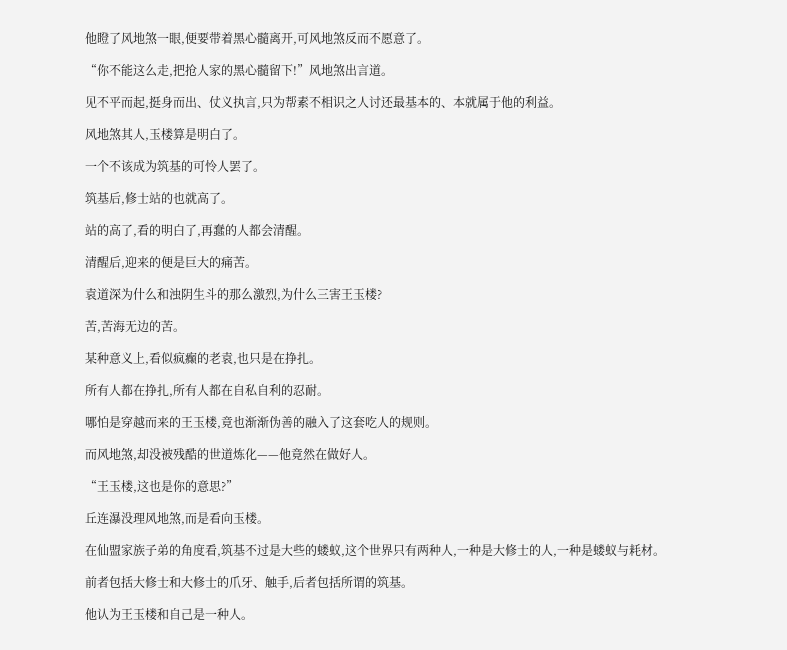他瞪了风地煞一眼,便要带着黑心髓离开,可风地煞反而不愿意了。

“你不能这么走,把抢人家的黑心髓留下!”风地煞出言道。

见不平而起,挺身而出、仗义执言,只为帮素不相识之人讨还最基本的、本就属于他的利益。

风地煞其人,玉楼算是明白了。

一个不该成为筑基的可怜人罢了。

筑基后,修士站的也就高了。

站的高了,看的明白了,再蠢的人都会清醒。

清醒后,迎来的便是巨大的痛苦。

袁道深为什么和浊阴生斗的那么激烈,为什么三害王玉楼?

苦,苦海无边的苦。

某种意义上,看似疯癫的老袁,也只是在挣扎。

所有人都在挣扎,所有人都在自私自利的忍耐。

哪怕是穿越而来的王玉楼,竟也渐渐伪善的融入了这套吃人的规则。

而风地煞,却没被残酷的世道炼化——他竟然在做好人。

“王玉楼,这也是你的意思?”

丘连瀑没理风地煞,而是看向玉楼。

在仙盟家族子弟的角度看,筑基不过是大些的蝼蚁,这个世界只有两种人,一种是大修士的人,一种是蝼蚁与耗材。

前者包括大修士和大修士的爪牙、触手,后者包括所谓的筑基。

他认为王玉楼和自己是一种人。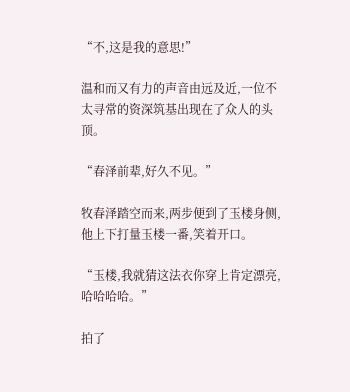“不,这是我的意思!”

温和而又有力的声音由远及近,一位不太寻常的资深筑基出现在了众人的头顶。

“春泽前辈,好久不见。”

牧春泽踏空而来,两步便到了玉楼身侧,他上下打量玉楼一番,笑着开口。

“玉楼,我就猜这法衣你穿上肯定漂亮,哈哈哈哈。”

拍了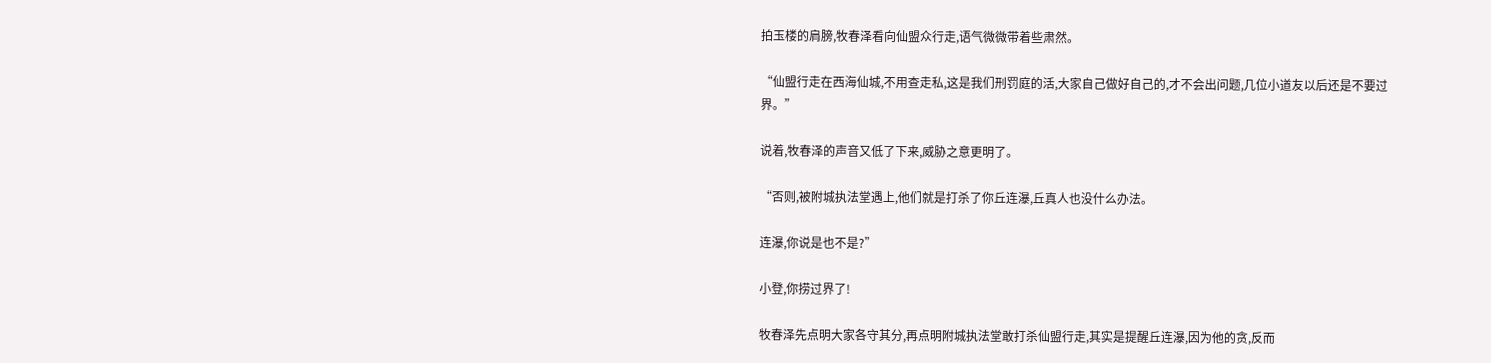拍玉楼的肩膀,牧春泽看向仙盟众行走,语气微微带着些肃然。

“仙盟行走在西海仙城,不用查走私,这是我们刑罚庭的活,大家自己做好自己的,才不会出问题,几位小道友以后还是不要过界。”

说着,牧春泽的声音又低了下来,威胁之意更明了。

“否则,被附城执法堂遇上,他们就是打杀了你丘连瀑,丘真人也没什么办法。

连瀑,你说是也不是?”

小登,你捞过界了!

牧春泽先点明大家各守其分,再点明附城执法堂敢打杀仙盟行走,其实是提醒丘连瀑,因为他的贪,反而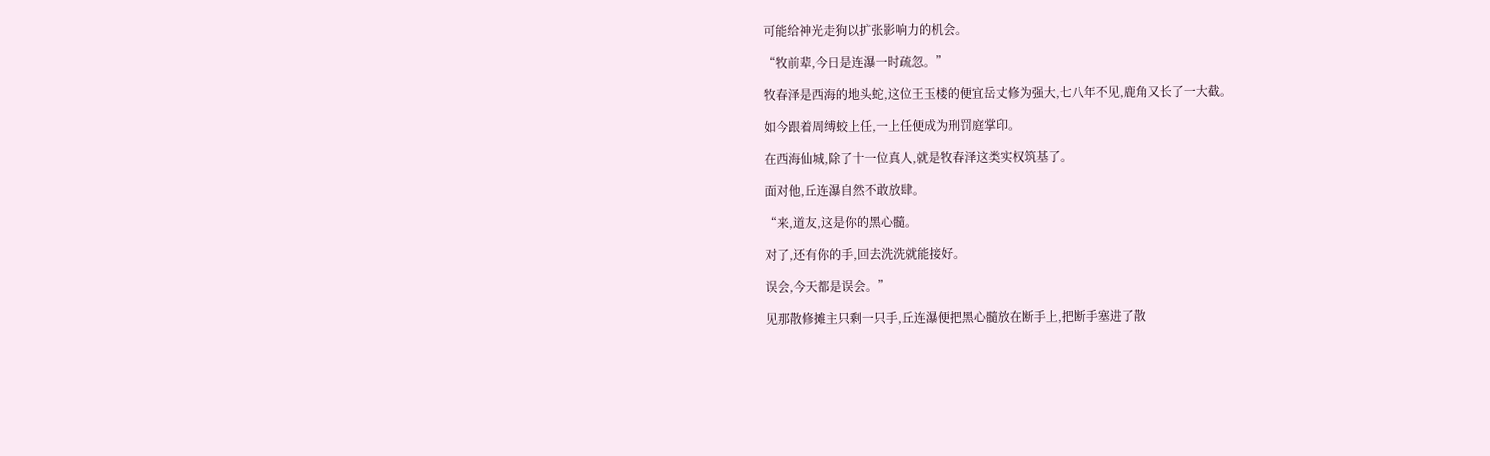可能给神光走狗以扩张影响力的机会。

“牧前辈,今日是连瀑一时疏忽。”

牧春泽是西海的地头蛇,这位王玉楼的便宜岳丈修为强大,七八年不见,鹿角又长了一大截。

如今跟着周缚蛟上任,一上任便成为刑罚庭掌印。

在西海仙城,除了十一位真人,就是牧春泽这类实权筑基了。

面对他,丘连瀑自然不敢放肆。

“来,道友,这是你的黑心髓。

对了,还有你的手,回去洗洗就能接好。

误会,今天都是误会。”

见那散修摊主只剩一只手,丘连瀑便把黑心髓放在断手上,把断手塞进了散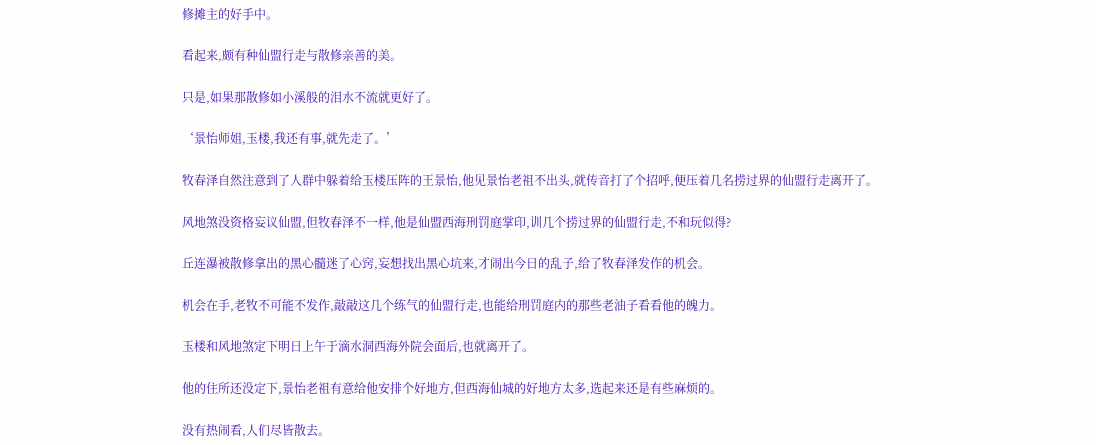修摊主的好手中。

看起来,颇有种仙盟行走与散修亲善的美。

只是,如果那散修如小溪般的泪水不流就更好了。

‘景怡师姐,玉楼,我还有事,就先走了。’

牧春泽自然注意到了人群中躲着给玉楼压阵的王景怡,他见景怡老祖不出头,就传音打了个招呼,便压着几名捞过界的仙盟行走离开了。

风地煞没资格妄议仙盟,但牧春泽不一样,他是仙盟西海刑罚庭掌印,训几个捞过界的仙盟行走,不和玩似得?

丘连瀑被散修拿出的黑心髓迷了心窍,妄想找出黑心坑来,才闹出今日的乱子,给了牧春泽发作的机会。

机会在手,老牧不可能不发作,敲敲这几个练气的仙盟行走,也能给刑罚庭内的那些老油子看看他的魄力。

玉楼和风地煞定下明日上午于滴水洞西海外院会面后,也就离开了。

他的住所还没定下,景怡老祖有意给他安排个好地方,但西海仙城的好地方太多,选起来还是有些麻烦的。

没有热闹看,人们尽皆散去。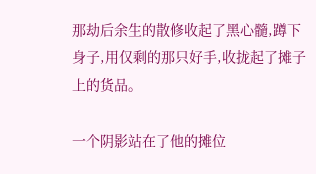那劫后余生的散修收起了黑心髓,蹲下身子,用仅剩的那只好手,收拢起了摊子上的货品。

一个阴影站在了他的摊位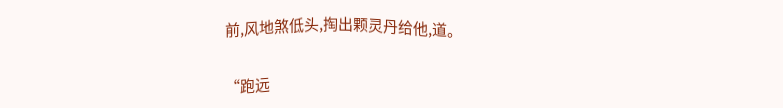前,风地煞低头,掏出颗灵丹给他,道。

“跑远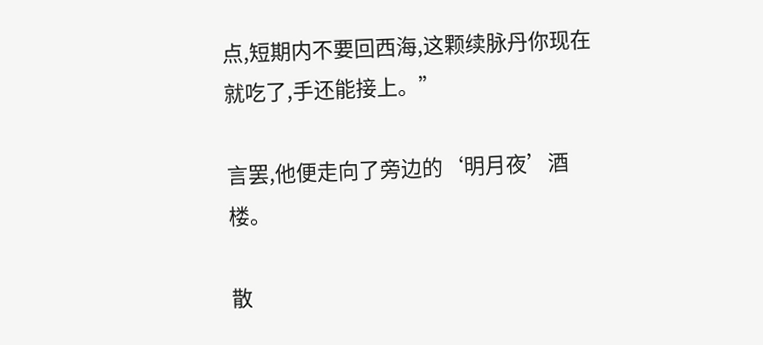点,短期内不要回西海,这颗续脉丹你现在就吃了,手还能接上。”

言罢,他便走向了旁边的‘明月夜’酒楼。

散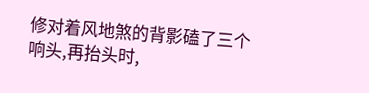修对着风地煞的背影磕了三个响头,再抬头时,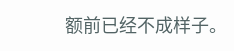额前已经不成样子。